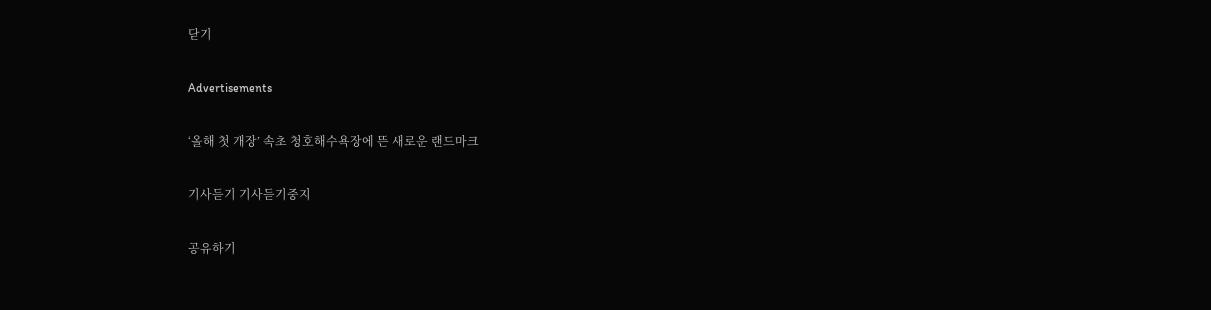닫기

Advertisements

‘올해 첫 개장’ 속초 청호해수욕장에 뜬 새로운 랜드마크

기사듣기 기사듣기중지

공유하기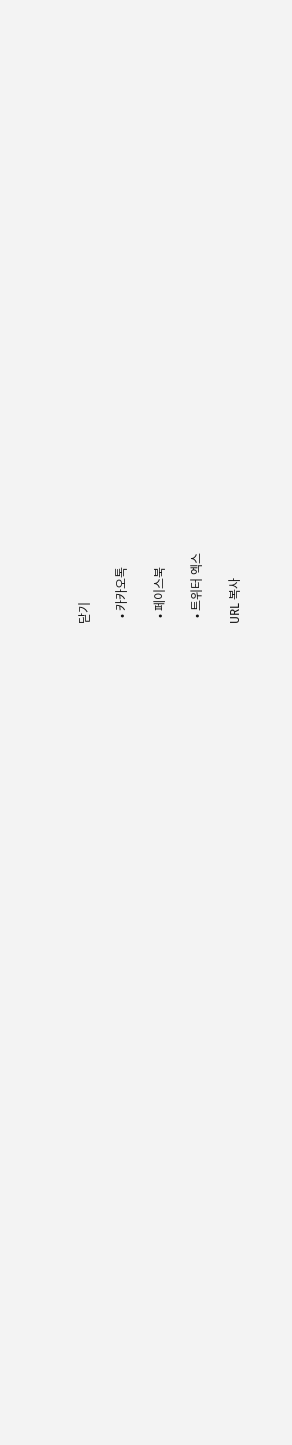닫기

  • 카카오톡

  • 페이스북

  • 트위터 엑스

URL 복사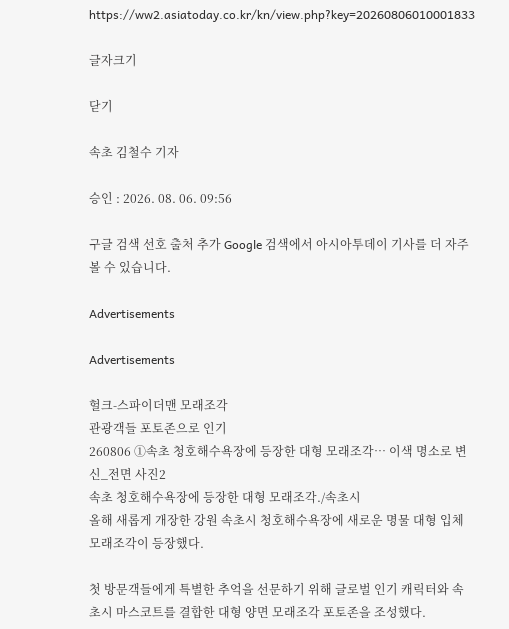https://ww2.asiatoday.co.kr/kn/view.php?key=20260806010001833

글자크기

닫기

속초 김철수 기자

승인 : 2026. 08. 06. 09:56

구글 검색 선호 출처 추가 Google 검색에서 아시아투데이 기사를 더 자주 볼 수 있습니다.

Advertisements

Advertisements

헐크-스파이더맨 모래조각
관광객들 포토존으로 인기
260806 ①속초 청호해수욕장에 등장한 대형 모래조각… 이색 명소로 변신_전면 사진2
속초 청호해수욕장에 등장한 대형 모래조각./속초시
올해 새롭게 개장한 강원 속초시 청호해수욕장에 새로운 명물 대형 입체 모래조각이 등장했다.

첫 방문객들에게 특별한 추억을 선문하기 위해 글로벌 인기 캐릭터와 속초시 마스코트를 결합한 대형 양면 모래조각 포토존을 조성했다.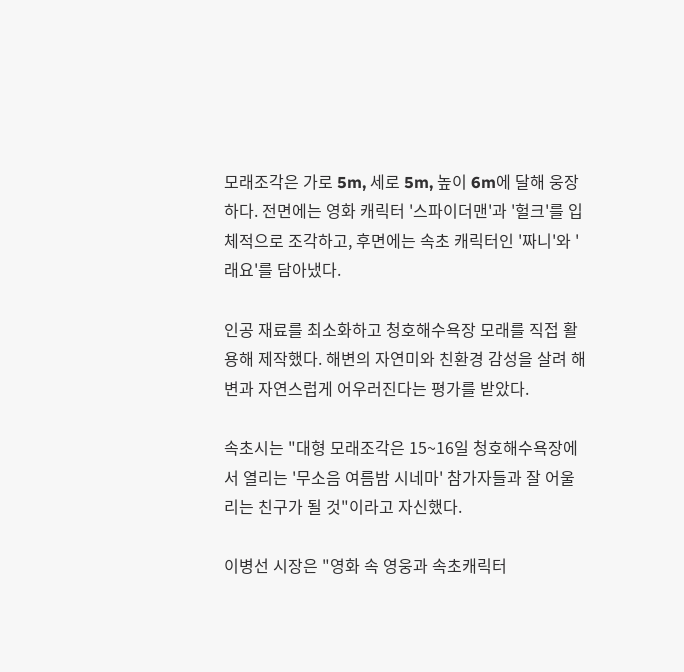모래조각은 가로 5m, 세로 5m, 높이 6m에 달해 웅장하다. 전면에는 영화 캐릭터 '스파이더맨'과 '헐크'를 입체적으로 조각하고, 후면에는 속초 캐릭터인 '짜니'와 '래요'를 담아냈다.

인공 재료를 최소화하고 청호해수욕장 모래를 직접 활용해 제작했다. 해변의 자연미와 친환경 감성을 살려 해변과 자연스럽게 어우러진다는 평가를 받았다.

속초시는 "대형 모래조각은 15~16일 청호해수욕장에서 열리는 '무소음 여름밤 시네마' 참가자들과 잘 어울리는 친구가 될 것"이라고 자신했다.

이병선 시장은 "영화 속 영웅과 속초캐릭터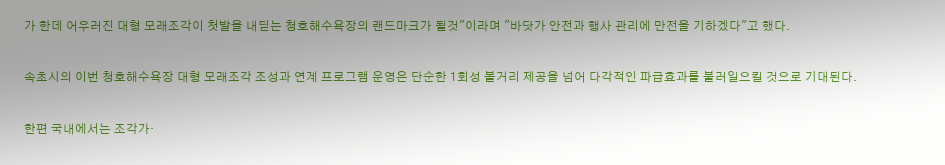가 한데 어우러진 대형 모래조각이 첫발을 내딛는 청호해수욕장의 랜드마크가 될것"이라며 "바닷가 안전과 행사 관리에 만전을 기하겠다"고 했다.

속초시의 이번 청호해수욕장 대형 모래조각 조성과 연계 프로그램 운영은 단순한 1회성 볼거리 제공을 넘어 다각적인 파급효과를 불러일으킬 것으로 기대된다.

한편 국내에서는 조각가·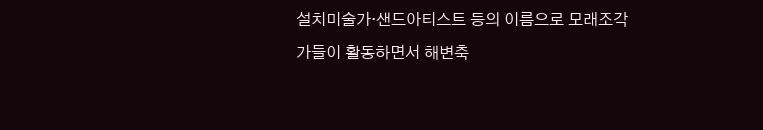설치미술가·샌드아티스트 등의 이름으로 모래조각가들이 활동하면서 해변축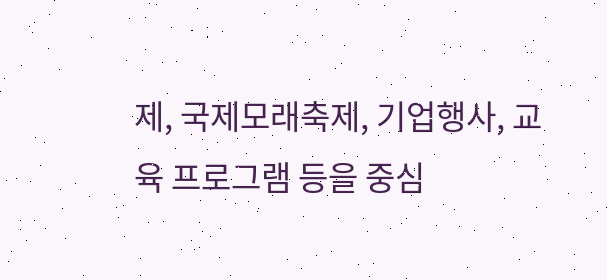제, 국제모래축제, 기업행사, 교육 프로그램 등을 중심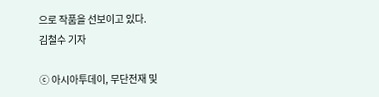으로 작품을 선보이고 있다.
김철수 기자

ⓒ 아시아투데이, 무단전재 및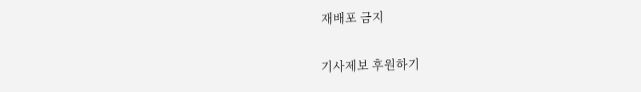재배포 금지

기사제보 후원하기